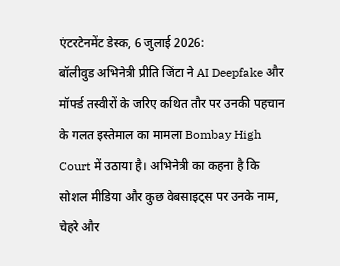एंटरटेनमेंट डेस्क, 6 जुलाई 2026:
बॉलीवुड अभिनेत्री प्रीति जिंटा ने AI Deepfake और मॉर्फ्ड तस्वीरों के जरिए कथित तौर पर उनकी पहचान के गलत इस्तेमाल का मामला Bombay High Court में उठाया है। अभिनेत्री का कहना है कि सोशल मीडिया और कुछ वेबसाइट्स पर उनके नाम, चेहरे और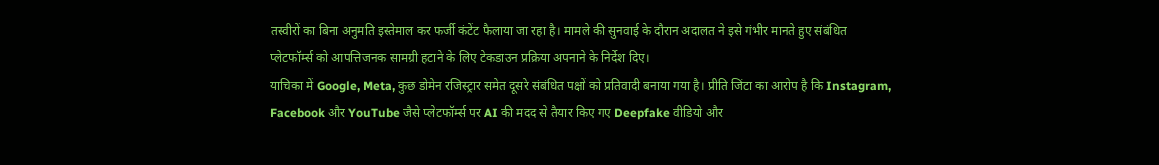तस्वीरों का बिना अनुमति इस्तेमाल कर फर्जी कंटेंट फैलाया जा रहा है। मामले की सुनवाई के दौरान अदालत ने इसे गंभीर मानते हुए संबंधित प्लेटफॉर्म्स को आपत्तिजनक सामग्री हटाने के लिए टेकडाउन प्रक्रिया अपनाने के निर्देश दिए।
याचिका में Google, Meta, कुछ डोमेन रजिस्ट्रार समेत दूसरे संबंधित पक्षों को प्रतिवादी बनाया गया है। प्रीति जिंटा का आरोप है कि Instagram, Facebook और YouTube जैसे प्लेटफॉर्म्स पर AI की मदद से तैयार किए गए Deepfake वीडियो और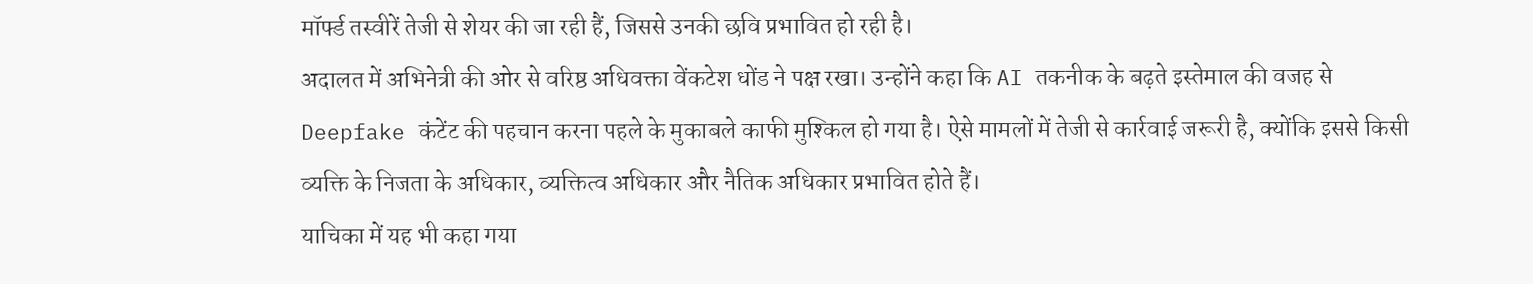मॉर्फ्ड तस्वीरें तेजी से शेयर की जा रही हैं, जिससे उनकी छवि प्रभावित हो रही है।
अदालत में अभिनेत्री की ओर से वरिष्ठ अधिवक्ता वेंकटेश धोंड ने पक्ष रखा। उन्होंने कहा कि AI तकनीक के बढ़ते इस्तेमाल की वजह से Deepfake कंटेंट की पहचान करना पहले के मुकाबले काफी मुश्किल हो गया है। ऐसे मामलों में तेजी से कार्रवाई जरूरी है, क्योंकि इससे किसी व्यक्ति के निजता के अधिकार, व्यक्तित्व अधिकार और नैतिक अधिकार प्रभावित होते हैं।
याचिका में यह भी कहा गया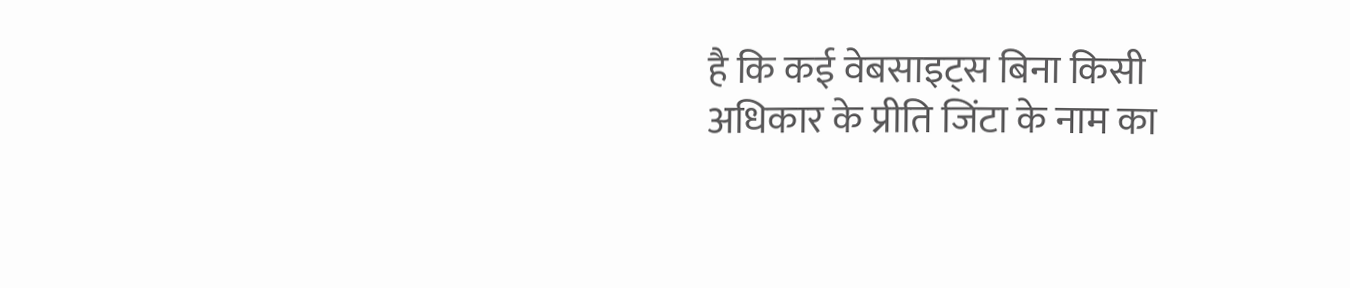है कि कई वेबसाइट्स बिना किसी अधिकार के प्रीति जिंटा के नाम का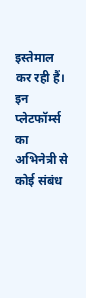इस्तेमाल कर रही हैं। इन प्लेटफॉर्म्स का अभिनेत्री से कोई संबंध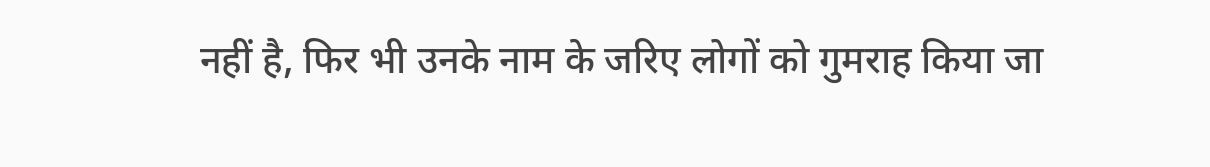नहीं है, फिर भी उनके नाम के जरिए लोगों को गुमराह किया जा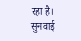रहा है।
सुनवाई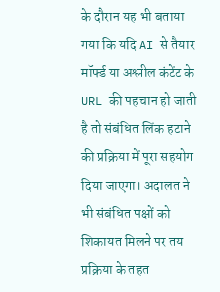के दौरान यह भी बताया गया कि यदि AI से तैयार मॉर्फ्ड या अश्लील कंटेंट के URL की पहचान हो जाती है तो संबंधित लिंक हटाने की प्रक्रिया में पूरा सहयोग दिया जाएगा। अदालत ने भी संबंधित पक्षों को शिकायत मिलने पर तय प्रक्रिया के तहत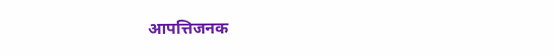आपत्तिजनक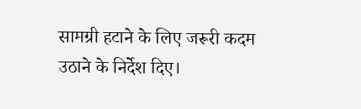सामग्री हटाने के लिए जरूरी कदम उठाने के निर्देश दिए।